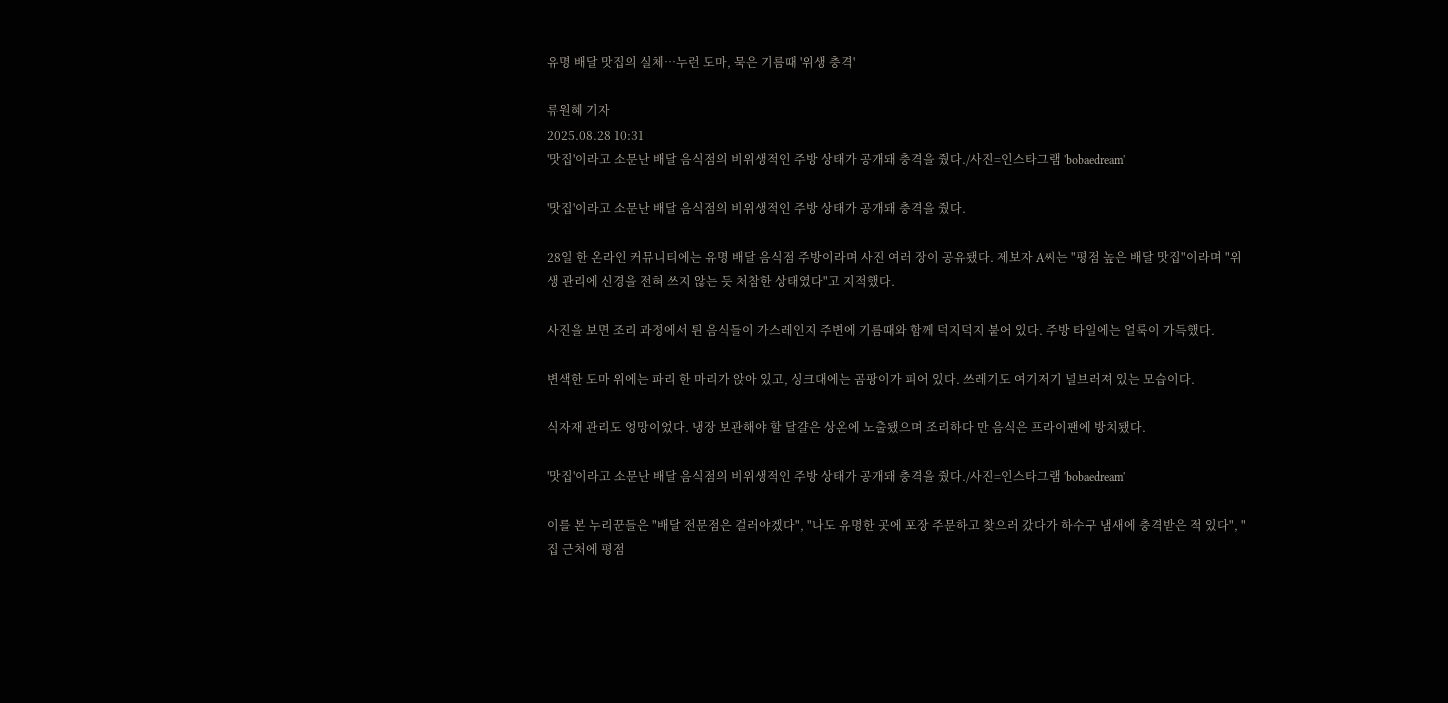유명 배달 맛집의 실체…누런 도마, 묵은 기름때 '위생 충격'

류원혜 기자
2025.08.28 10:31
'맛집'이라고 소문난 배달 음식점의 비위생적인 주방 상태가 공개돼 충격을 줬다./사진=인스타그램 'bobaedream'

'맛집'이라고 소문난 배달 음식점의 비위생적인 주방 상태가 공개돼 충격을 줬다.

28일 한 온라인 커뮤니티에는 유명 배달 음식점 주방이라며 사진 여러 장이 공유됐다. 제보자 A씨는 "평점 높은 배달 맛집"이라며 "위생 관리에 신경을 전혀 쓰지 않는 듯 처참한 상태였다"고 지적했다.

사진을 보면 조리 과정에서 튄 음식들이 가스레인지 주변에 기름때와 함께 덕지덕지 붙어 있다. 주방 타일에는 얼룩이 가득했다.

변색한 도마 위에는 파리 한 마리가 앉아 있고, 싱크대에는 곰팡이가 피어 있다. 쓰레기도 여기저기 널브러져 있는 모습이다.

식자재 관리도 엉망이었다. 냉장 보관해야 할 달걀은 상온에 노출됐으며 조리하다 만 음식은 프라이팬에 방치됐다.

'맛집'이라고 소문난 배달 음식점의 비위생적인 주방 상태가 공개돼 충격을 줬다./사진=인스타그램 'bobaedream'

이를 본 누리꾼들은 "배달 전문점은 걸러야겠다", "나도 유명한 곳에 포장 주문하고 찾으러 갔다가 하수구 냄새에 충격받은 적 있다", "집 근처에 평점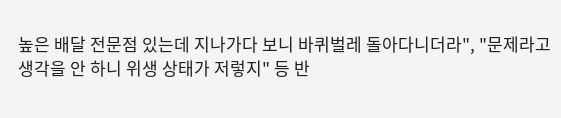높은 배달 전문점 있는데 지나가다 보니 바퀴벌레 돌아다니더라", "문제라고 생각을 안 하니 위생 상태가 저렇지" 등 반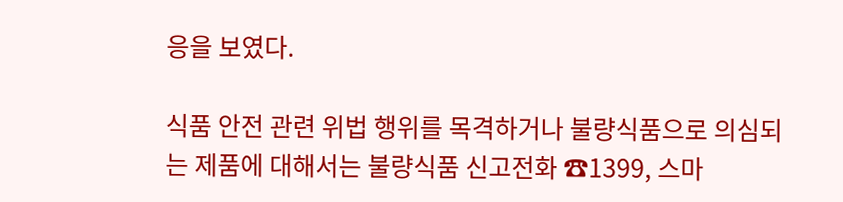응을 보였다.

식품 안전 관련 위법 행위를 목격하거나 불량식품으로 의심되는 제품에 대해서는 불량식품 신고전화 ☎1399, 스마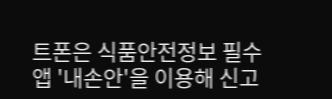트폰은 식품안전정보 필수 앱 '내손안'을 이용해 신고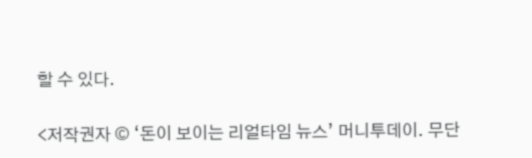할 수 있다.

<저작권자 © ‘돈이 보이는 리얼타임 뉴스’ 머니투데이. 무단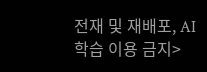전재 및 재배포, AI학습 이용 금지>